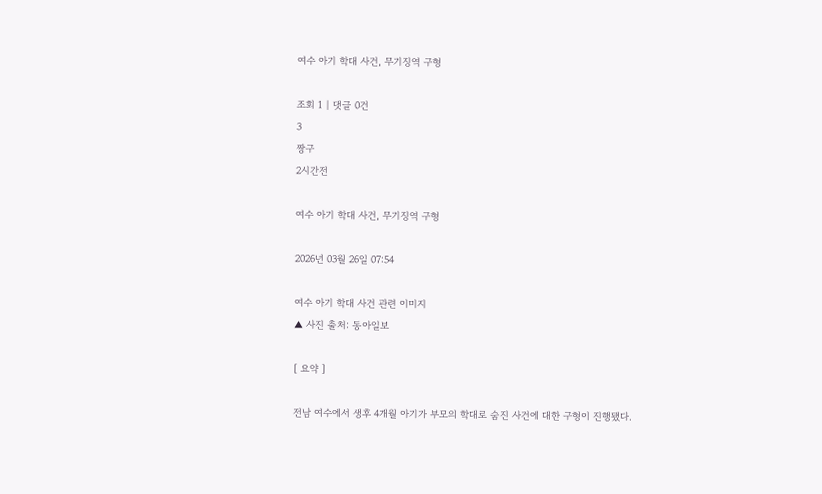여수 아기 학대 사건, 무기징역 구형

조회 1 | 댓글 0건
3
짱구
2시간전

여수 아기 학대 사건, 무기징역 구형

2026년 03월 26일 07:54

여수 아기 학대 사건 관련 이미지
▲ 사진 출처: 동아일보

[ 요약 ]

전남 여수에서 생후 4개월 아기가 부모의 학대로 숨진 사건에 대한 구형이 진행됐다.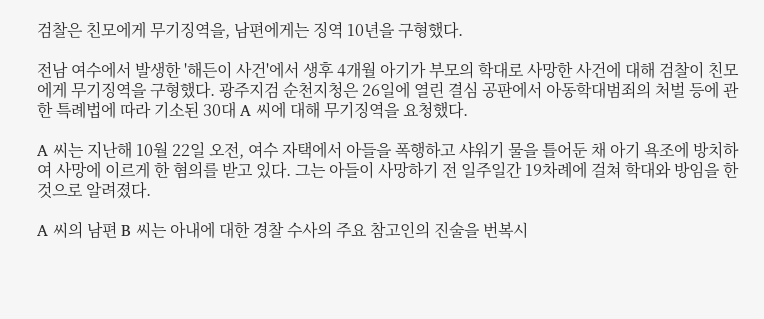검찰은 친모에게 무기징역을, 남편에게는 징역 10년을 구형했다.

전남 여수에서 발생한 '해든이 사건'에서 생후 4개월 아기가 부모의 학대로 사망한 사건에 대해 검찰이 친모에게 무기징역을 구형했다. 광주지검 순천지청은 26일에 열린 결심 공판에서 아동학대범죄의 처벌 등에 관한 특례법에 따라 기소된 30대 A 씨에 대해 무기징역을 요청했다.

A 씨는 지난해 10월 22일 오전, 여수 자택에서 아들을 폭행하고 샤워기 물을 틀어둔 채 아기 욕조에 방치하여 사망에 이르게 한 혐의를 받고 있다. 그는 아들이 사망하기 전 일주일간 19차례에 걸쳐 학대와 방임을 한 것으로 알려졌다.

A 씨의 남편 B 씨는 아내에 대한 경찰 수사의 주요 참고인의 진술을 번복시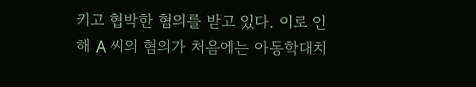키고 협박한 혐의를 받고 있다. 이로 인해 A 씨의 혐의가 처음에는 아동학대치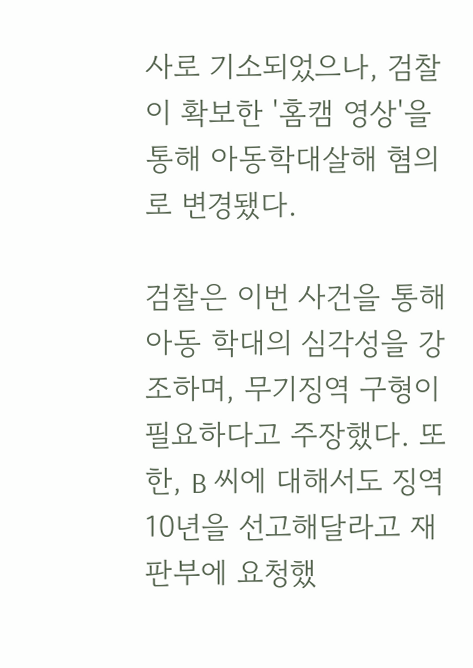사로 기소되었으나, 검찰이 확보한 '홈캠 영상'을 통해 아동학대살해 혐의로 변경됐다.

검찰은 이번 사건을 통해 아동 학대의 심각성을 강조하며, 무기징역 구형이 필요하다고 주장했다. 또한, B 씨에 대해서도 징역 10년을 선고해달라고 재판부에 요청했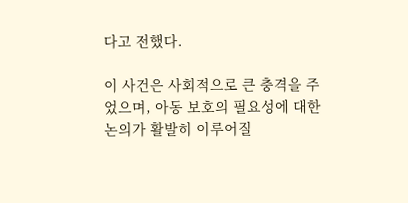다고 전했다.

이 사건은 사회적으로 큰 충격을 주었으며, 아동 보호의 필요성에 대한 논의가 활발히 이루어질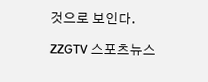것으로 보인다.

ZZGTV 스포츠뉴스